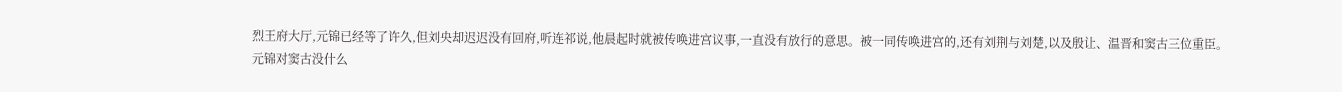烈王府大厅,元锦已经等了许久,但刘央却迟迟没有回府,听连祁说,他晨起时就被传唤进宫议事,一直没有放行的意思。被一同传唤进宫的,还有刘荆与刘楚,以及殷让、温晋和窦古三位重臣。
元锦对窦古没什么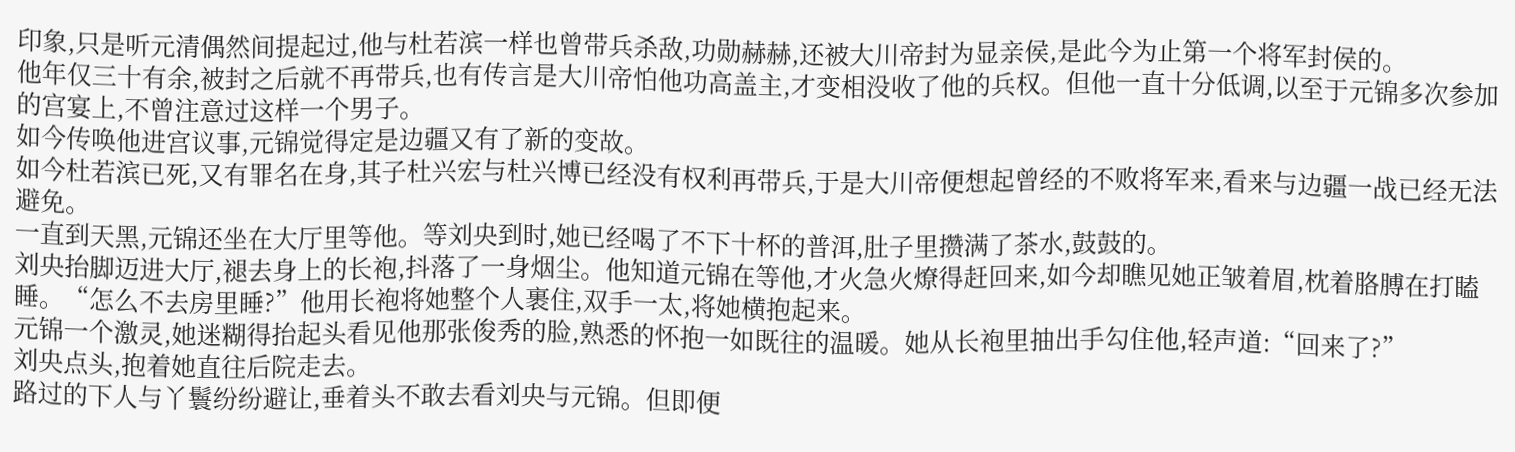印象,只是听元清偶然间提起过,他与杜若滨一样也曾带兵杀敌,功勋赫赫,还被大川帝封为显亲侯,是此今为止第一个将军封侯的。
他年仅三十有余,被封之后就不再带兵,也有传言是大川帝怕他功高盖主,才变相没收了他的兵权。但他一直十分低调,以至于元锦多次参加的宫宴上,不曾注意过这样一个男子。
如今传唤他进宫议事,元锦觉得定是边疆又有了新的变故。
如今杜若滨已死,又有罪名在身,其子杜兴宏与杜兴博已经没有权利再带兵,于是大川帝便想起曾经的不败将军来,看来与边疆一战已经无法避免。
一直到天黑,元锦还坐在大厅里等他。等刘央到时,她已经喝了不下十杯的普洱,肚子里攒满了茶水,鼓鼓的。
刘央抬脚迈进大厅,褪去身上的长袍,抖落了一身烟尘。他知道元锦在等他,才火急火燎得赶回来,如今却瞧见她正皱着眉,枕着胳膊在打瞌睡。“怎么不去房里睡?”他用长袍将她整个人裹住,双手一太,将她横抱起来。
元锦一个激灵,她迷糊得抬起头看见他那张俊秀的脸,熟悉的怀抱一如既往的温暖。她从长袍里抽出手勾住他,轻声道:“回来了?”
刘央点头,抱着她直往后院走去。
路过的下人与丫鬟纷纷避让,垂着头不敢去看刘央与元锦。但即便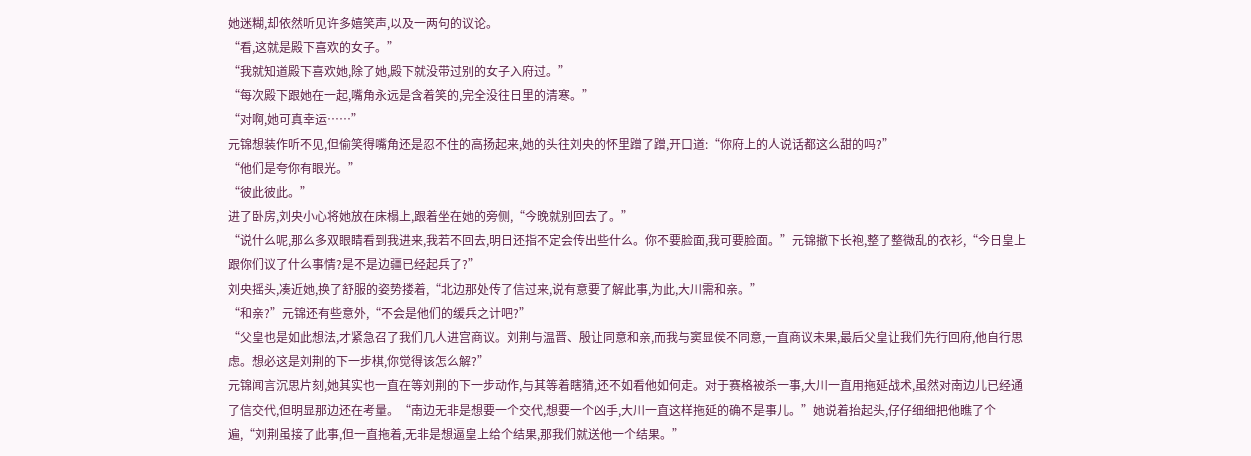她迷糊,却依然听见许多嬉笑声,以及一两句的议论。
“看,这就是殿下喜欢的女子。”
“我就知道殿下喜欢她,除了她,殿下就没带过别的女子入府过。”
“每次殿下跟她在一起,嘴角永远是含着笑的,完全没往日里的清寒。”
“对啊,她可真幸运……”
元锦想装作听不见,但偷笑得嘴角还是忍不住的高扬起来,她的头往刘央的怀里蹭了蹭,开口道:“你府上的人说话都这么甜的吗?”
“他们是夸你有眼光。”
“彼此彼此。”
进了卧房,刘央小心将她放在床榻上,跟着坐在她的旁侧,“今晚就别回去了。”
“说什么呢,那么多双眼睛看到我进来,我若不回去,明日还指不定会传出些什么。你不要脸面,我可要脸面。”元锦撤下长袍,整了整微乱的衣衫,“今日皇上跟你们议了什么事情?是不是边疆已经起兵了?”
刘央摇头,凑近她,换了舒服的姿势搂着,“北边那处传了信过来,说有意要了解此事,为此,大川需和亲。”
“和亲?”元锦还有些意外,“不会是他们的缓兵之计吧?”
“父皇也是如此想法,才紧急召了我们几人进宫商议。刘荆与温晋、殷让同意和亲,而我与窦显侯不同意,一直商议未果,最后父皇让我们先行回府,他自行思虑。想必这是刘荆的下一步棋,你觉得该怎么解?”
元锦闻言沉思片刻,她其实也一直在等刘荆的下一步动作,与其等着瞎猜,还不如看他如何走。对于赛格被杀一事,大川一直用拖延战术,虽然对南边儿已经通了信交代,但明显那边还在考量。“南边无非是想要一个交代,想要一个凶手,大川一直这样拖延的确不是事儿。”她说着抬起头,仔仔细细把他瞧了个遍,“刘荆虽接了此事,但一直拖着,无非是想逼皇上给个结果,那我们就送他一个结果。”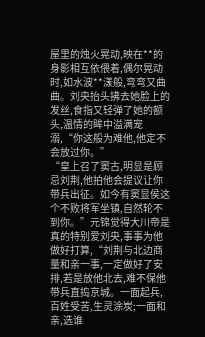屋里的烛火晃动,映在**的身影相互依偎着,偶尔晃动时,如水波**漾般,弯弯又曲曲。刘央抬头拂去她脸上的发丝,食指又轻弹了她的额头,温情的眸中溢满宠溺,“你这般为难他,他定不会放过你。”
“皇上召了窦古,明显是顾忌刘荆,他拍他会提议让你带兵出征。如今有窦显侯这个不败将军坐镇,自然轮不到你。”元锦觉得大川帝是真的特别爱刘央,事事为他做好打算,“刘荆与北边商量和亲一事,一定做好了安排,若是放他北去,难不保他带兵直捣京城。一面起兵,百姓受苦,生灵涂炭;一面和亲,选谁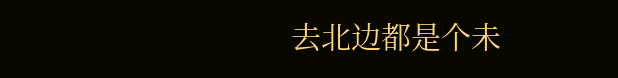去北边都是个未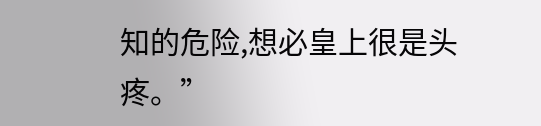知的危险,想必皇上很是头疼。”